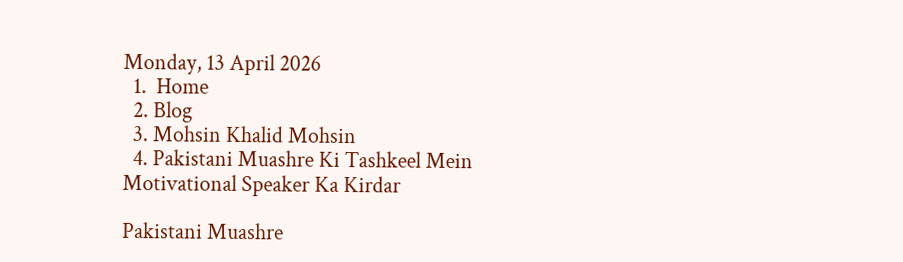Monday, 13 April 2026
  1.  Home
  2. Blog
  3. Mohsin Khalid Mohsin
  4. Pakistani Muashre Ki Tashkeel Mein Motivational Speaker Ka Kirdar

Pakistani Muashre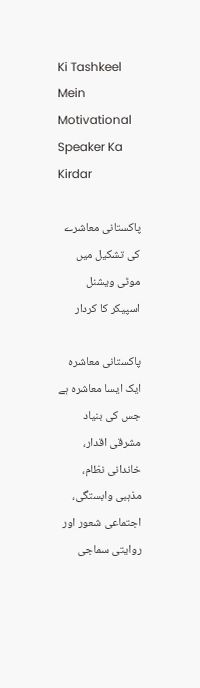Ki Tashkeel Mein Motivational Speaker Ka Kirdar

پاکستانی معاشرے کی تشکیل میں موٹی ویشنل اسپیکر کا کردار

پاکستانی معاشرہ ایک ایسا معاشرہ ہے جس کی بنیاد مشرقی اقدار، خاندانی نظام، مذہبی وابستگی، اجتماعی شعور اور روایتی سماجی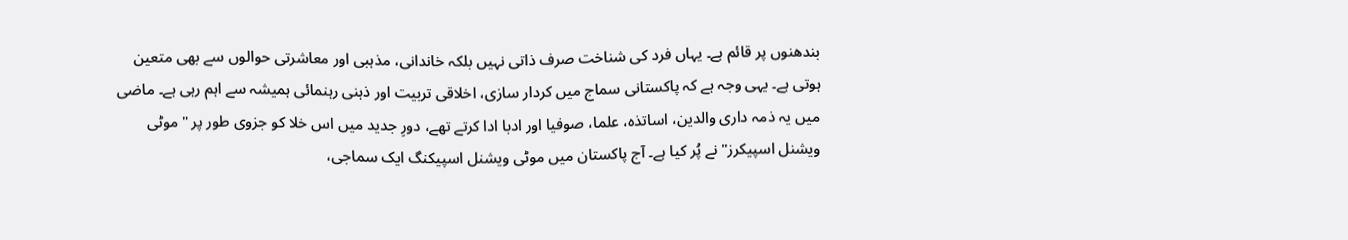بندھنوں پر قائم ہے۔ یہاں فرد کی شناخت صرف ذاتی نہیں بلکہ خاندانی، مذہبی اور معاشرتی حوالوں سے بھی متعین ہوتی ہے۔ یہی وجہ ہے کہ پاکستانی سماج میں کردار سازی، اخلاقی تربیت اور ذہنی رہنمائی ہمیشہ سے اہم رہی ہے۔ ماضی میں یہ ذمہ داری والدین، اساتذہ، علما، صوفیا اور ادبا ادا کرتے تھے، دورِ جدید میں اس خلا کو جزوی طور پر "موٹی ویشنل اسپیکرز" نے پُر کیا ہے۔ آج پاکستان میں موٹی ویشنل اسپیکنگ ایک سماجی،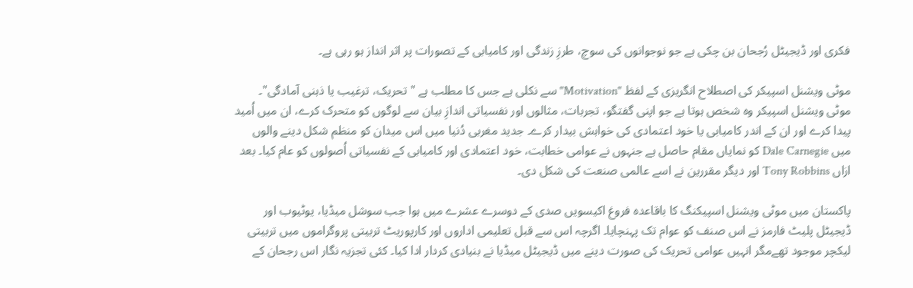فکری اور ڈیجیٹل رُجحان بن چکی ہے جو نوجوانوں کی سوچ، طرزِ زندگی اور کامیابی کے تصورات پر اثر انداز ہو رہی ہے۔

موٹی ویشنل اسپیکر کی اصطلاح انگریزی کے لفظ "Motivation" سے نکلی ہے جس کا مطلب ہے "تحریک، ترغیب یا ذہنی آمادگی"۔ موٹی ویشنل اسپیکر وہ شخص ہوتا ہے جو اپنی گفتگو، تجربات، مثالوں اور نفسیاتی اندازِ بیان سے لوگوں کو متحرک کرے، ان میں اُمید پیدا کرے اور ان کے اندر کامیابی یا خود اعتمادی کی خواہش بیدار کرے۔ جدید مغربی دُنیا میں اس میدان کو منظم شکل دینے والوں میں Dale Carnegie کو نمایاں مقام حاصل ہے جنہوں نے عوامی خطابت، خود اعتمادی اور کامیابی کے نفسیاتی اُصولوں کو عام کیا۔ بعد ازاں Tony Robbins اور دیگر مقررین نے اسے عالمی صنعت کی شکل دی۔

پاکستان میں موٹی ویشنل اسپیکنگ کا باقاعدہ فروغ اکیسویں صدی کے دوسرے عشرے میں ہوا جب سوشل میڈیا، یوٹیوب اور ڈیجیٹل پلیٹ فارمز نے اس صنف کو عوام تک پہنچایا۔ اگرچہ اس سے قبل تعلیمی اداروں اور کارپوریٹ تربیتی پروگراموں میں تربیتی لیکچر موجود تھےمگر انہیں عوامی تحریک کی صورت دینے میں ڈیجیٹل میڈیا نے بنیادی کردار ادا کیا۔ کئی تجزیہ نگار اس رجحان کے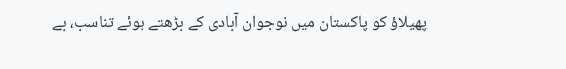پھیلاؤ کو پاکستان میں نوجوان آبادی کے بڑھتے ہوئے تناسب، بے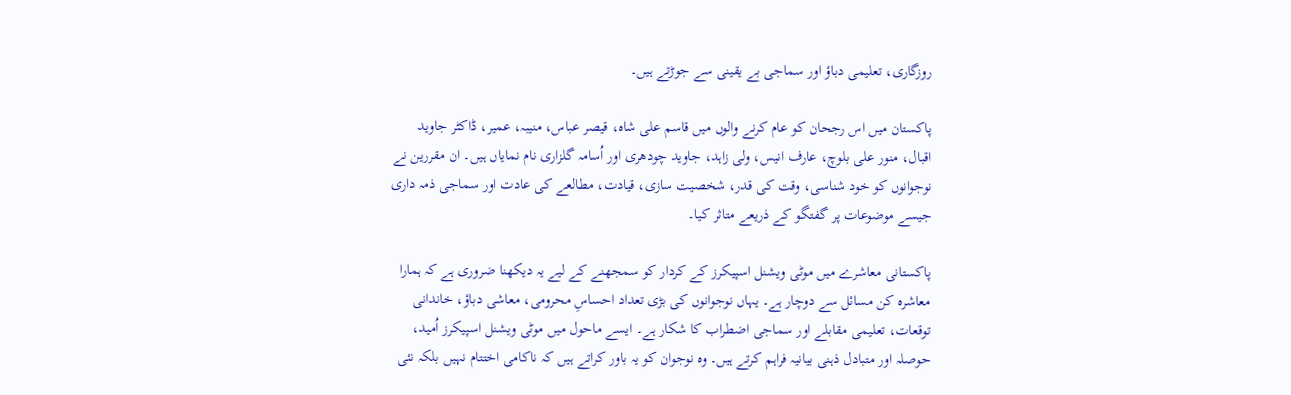روزگاری، تعلیمی دباؤ اور سماجی بے یقینی سے جوڑتے ہیں۔

پاکستان میں اس رجحان کو عام کرنے والوں میں قاسم علی شاہ، قیصر عباس، منیبہ، عمیر، ڈاکٹر جاوید اقبال، منور علی بلوچ، عارف انیس، ولی زاہد، جاوید چودھری اور اُسامہ گلزاری نام نمایاں ہیں۔ ان مقررین نے نوجوانوں کو خود شناسی، وقت کی قدر، شخصیت سازی، قیادت، مطالعے کی عادت اور سماجی ذمہ داری جیسے موضوعات پر گفتگو کے ذریعے متاثر کیا۔

پاکستانی معاشرے میں موٹی ویشنل اسپیکرز کے کردار کو سمجھنے کے لیے یہ دیکھنا ضروری ہے کہ ہمارا معاشرہ کن مسائل سے دوچار ہے۔ یہاں نوجوانوں کی بڑی تعداد احساسِ محرومی، معاشی دباؤ، خاندانی توقعات، تعلیمی مقابلے اور سماجی اضطراب کا شکار ہے۔ ایسے ماحول میں موٹی ویشنل اسپیکرز اُمید، حوصلہ اور متبادل ذہنی بیانیہ فراہم کرتے ہیں۔ وہ نوجوان کو یہ باور کراتے ہیں کہ ناکامی اختتام نہیں بلکہ نئی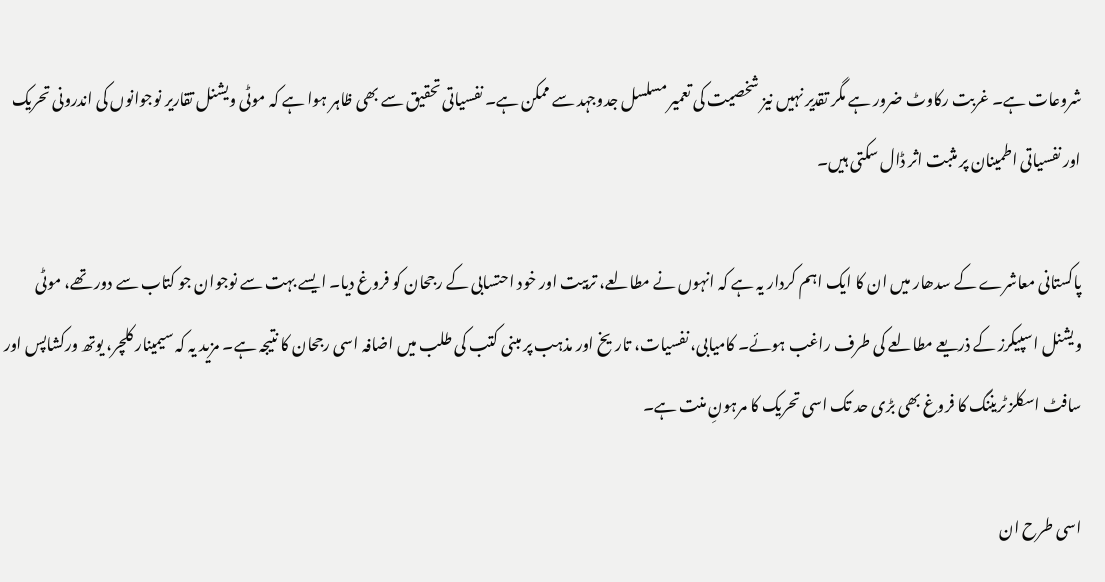شروعات ہے۔ غربت رکاوٹ ضرور ہے مگر تقدیر نہیں نیز شخصیت کی تعمیر مسلسل جدوجہد سے ممکن ہے۔ نفسیاتی تحقیق سے بھی ظاہر ہوا ہے کہ موٹی ویشنل تقاریر نوجوانوں کی اندرونی تحریک اور نفسیاتی اطمینان پر مثبت اثر ڈال سکتی ہیں۔

پاکستانی معاشرے کے سدھار میں ان کا ایک اہم کردار یہ ہے کہ انہوں نے مطالعے، تربیت اور خود احتسابی کے رجحان کو فروغ دیا۔ ایسے بہت سے نوجوان جو کتاب سے دور تھے، موٹی ویشنل اسپیکرز کے ذریعے مطالعے کی طرف راغب ہوئے۔ کامیابی، نفسیات، تاریخ اور مذہب پر مبنی کتب کی طلب میں اضافہ اسی رجحان کا نتیجہ ہے۔ مزید یہ کہ سیمینار کلچر، یوتھ ورکشاپس اور سافٹ اسکلز ٹریننگ کا فروغ بھی بڑی حد تک اسی تحریک کا مرہونِ منت ہے۔

اسی طرح ان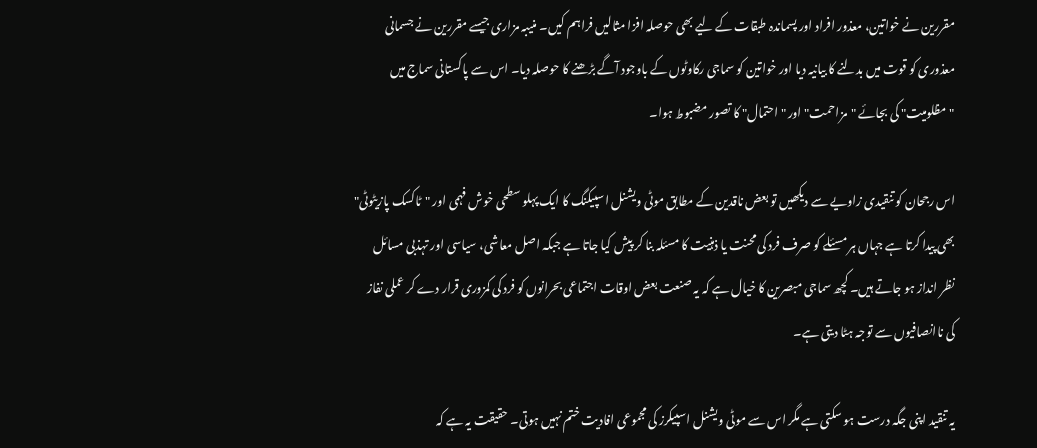مقررین نے خواتین، معذور افراد اور پسماندہ طبقات کے لیے بھی حوصلہ افزا مثالیں فراہم کیں۔ منیبہ مزاری جیسے مقررین نے جسمانی معذوری کو قوت میں بدلنے کا بیانیہ دیا اور خواتین کو سماجی رکاوٹوں کے باوجود آگے بڑھنے کا حوصلہ دیا۔ اس سے پاکستانی سماج میں "مظلومیت" کی بجائے "مزاحمت" اور "احتمال" کا تصور مضبوط ہوا۔

اس رجحان کو تنقیدی زاویے سے دیکھیں تو بعض ناقدین کے مطابق موٹی ویشنل اسپیکنگ کا ایک پہلو سطحی خوش فہمی اور "ٹاکسک پازیٹوٹی" بھی پیدا کرتا ہے جہاں ہر مسئلے کو صرف فرد کی محنت یا ذہنیت کا مسئلہ بنا کر پیش کیا جاتا ہے جبکہ اصل معاشی، سیاسی اور تہذبی مسائل نظر انداز ہو جاتے ہیں۔ کچھ سماجی مبصرین کا خیال ہے کہ یہ صنعت بعض اوقات اجتماعی بحرانوں کو فرد کی کمزوری قرار دے کر عملی نفاز کی ناانصافیوں سے توجہ ہٹا دیتی ہے۔

یہ تنقید اپنی جگہ درست ہو سکتی ہے مگر اس سے موٹی ویشنل اسپیکرز کی مجموعی افادیت ختم نہیں ہوتی۔ حقیقت یہ ہے کہ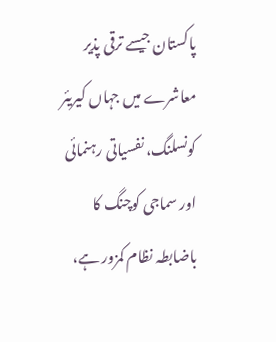پاکستان جیسے ترقی پذیر معاشرے میں جہاں کیریئر کونسلنگ، نفسیاتی رہنمائی اور سماجی کوچنگ کا باضابطہ نظام کمزور ہے،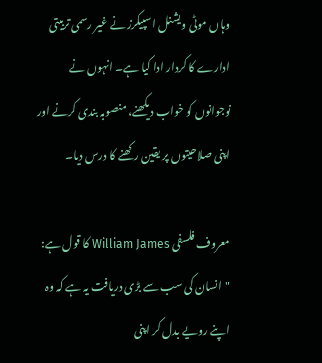وہاں موٹی ویشنل اسپیکرز نے غیر رسمی تربیتی ادارے کا کردار ادا کیا ہے۔ انہوں نے نوجوانوں کو خواب دیکھنے، منصوبہ بندی کرنے اور اپنی صلاحیتوں پر یقین رکھنے کا درس دیا۔

معروف فلسفی William James کا قول ہے: "انسان کی سب سے بڑی دریافت یہ ہے کہ وہ اپنے رویے بدل کر اپنی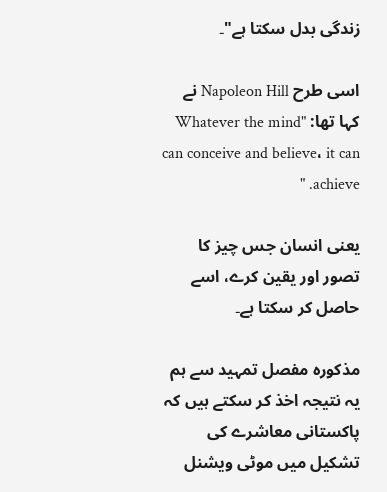زندگی بدل سکتا ہے"۔

اسی طرح Napoleon Hill نے کہا تھا: "Whatever the mind can conceive and believe، it can achieve. "

یعنی انسان جس چیز کا تصور اور یقین کرے، اسے حاصل کر سکتا ہے۔

مذکورہ مفصل تمہید سے ہم یہ نتیجہ اخذ کر سکتے ہیں کہ پاکستانی معاشرے کی تشکیل میں موٹی ویشنل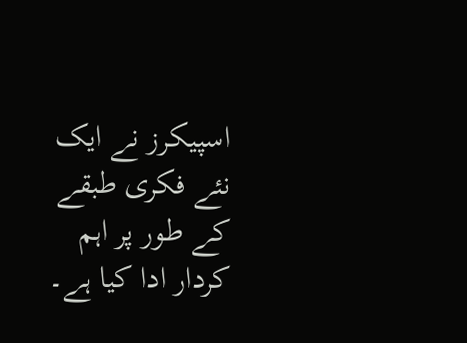اسپیکرز نے ایک نئے فکری طبقے کے طور پر اہم کردار ادا کیا ہے۔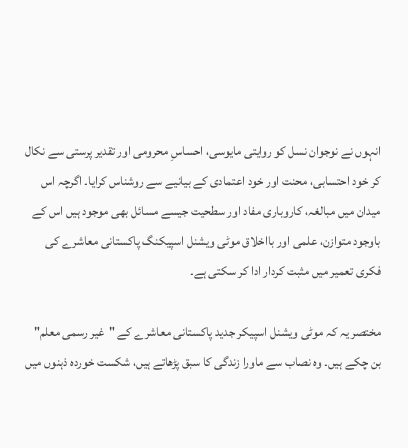انہوں نے نوجوان نسل کو روایتی مایوسی، احساسِ محرومی اور تقدیر پرستی سے نکال کر خود احتسابی، محنت اور خود اعتمادی کے بیانیے سے روشناس کرایا۔ اگرچہ اس میدان میں مبالغہ، کاروباری مفاد اور سطحیت جیسے مسائل بھی موجود ہیں اس کے باوجود متوازن، علمی اور بااخلاق موٹی ویشنل اسپیکنگ پاکستانی معاشرے کی فکری تعمیر میں مثبت کردار ادا کر سکتی ہے۔

مختصر یہ کہ موٹی ویشنل اسپیکر جدید پاکستانی معاشرے کے "غیر رسمی معلم" بن چکے ہیں۔ وہ نصاب سے ماورا زندگی کا سبق پڑھاتے ہیں، شکست خوردہ ذہنوں میں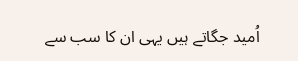اُمید جگاتے ہیں یہی ان کا سب سے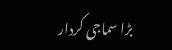بڑا سماجی کردار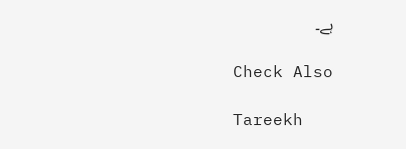ہے۔

Check Also

Tareekh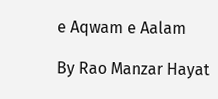e Aqwam e Aalam

By Rao Manzar Hayat